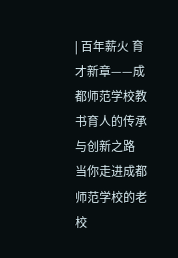| 百年薪火 育才新章——成都师范学校教书育人的传承与创新之路
当你走进成都师范学校的老校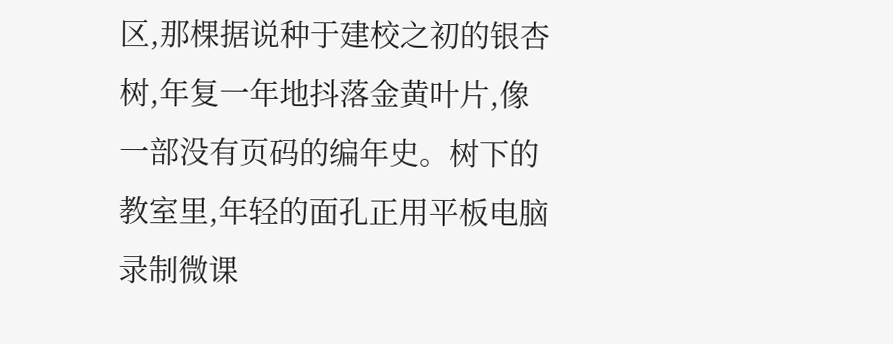区,那棵据说种于建校之初的银杏树,年复一年地抖落金黄叶片,像一部没有页码的编年史。树下的教室里,年轻的面孔正用平板电脑录制微课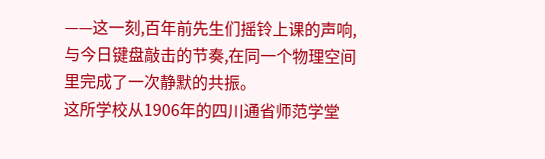——这一刻,百年前先生们摇铃上课的声响,与今日键盘敲击的节奏,在同一个物理空间里完成了一次静默的共振。
这所学校从1906年的四川通省师范学堂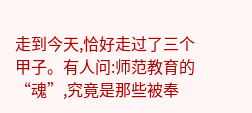走到今天,恰好走过了三个甲子。有人问:师范教育的“魂”,究竟是那些被奉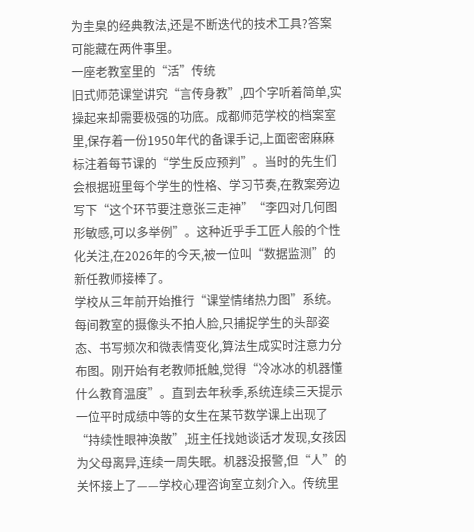为圭臬的经典教法,还是不断迭代的技术工具?答案可能藏在两件事里。
一座老教室里的“活”传统
旧式师范课堂讲究“言传身教”,四个字听着简单,实操起来却需要极强的功底。成都师范学校的档案室里,保存着一份1950年代的备课手记,上面密密麻麻标注着每节课的“学生反应预判”。当时的先生们会根据班里每个学生的性格、学习节奏,在教案旁边写下“这个环节要注意张三走神”“李四对几何图形敏感,可以多举例”。这种近乎手工匠人般的个性化关注,在2026年的今天,被一位叫“数据监测”的新任教师接棒了。
学校从三年前开始推行“课堂情绪热力图”系统。每间教室的摄像头不拍人脸,只捕捉学生的头部姿态、书写频次和微表情变化,算法生成实时注意力分布图。刚开始有老教师抵触,觉得“冷冰冰的机器懂什么教育温度”。直到去年秋季,系统连续三天提示一位平时成绩中等的女生在某节数学课上出现了“持续性眼神涣散”,班主任找她谈话才发现,女孩因为父母离异,连续一周失眠。机器没报警,但“人”的关怀接上了——学校心理咨询室立刻介入。传统里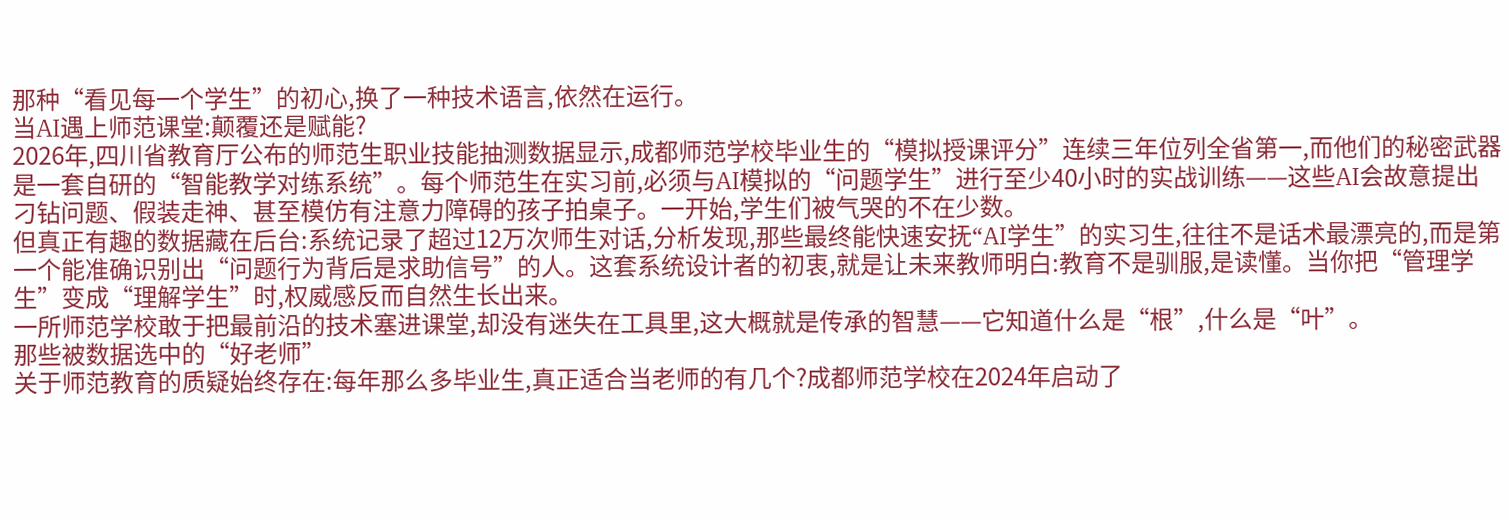那种“看见每一个学生”的初心,换了一种技术语言,依然在运行。
当AI遇上师范课堂:颠覆还是赋能?
2026年,四川省教育厅公布的师范生职业技能抽测数据显示,成都师范学校毕业生的“模拟授课评分”连续三年位列全省第一,而他们的秘密武器是一套自研的“智能教学对练系统”。每个师范生在实习前,必须与AI模拟的“问题学生”进行至少40小时的实战训练——这些AI会故意提出刁钻问题、假装走神、甚至模仿有注意力障碍的孩子拍桌子。一开始,学生们被气哭的不在少数。
但真正有趣的数据藏在后台:系统记录了超过12万次师生对话,分析发现,那些最终能快速安抚“AI学生”的实习生,往往不是话术最漂亮的,而是第一个能准确识别出“问题行为背后是求助信号”的人。这套系统设计者的初衷,就是让未来教师明白:教育不是驯服,是读懂。当你把“管理学生”变成“理解学生”时,权威感反而自然生长出来。
一所师范学校敢于把最前沿的技术塞进课堂,却没有迷失在工具里,这大概就是传承的智慧——它知道什么是“根”,什么是“叶”。
那些被数据选中的“好老师”
关于师范教育的质疑始终存在:每年那么多毕业生,真正适合当老师的有几个?成都师范学校在2024年启动了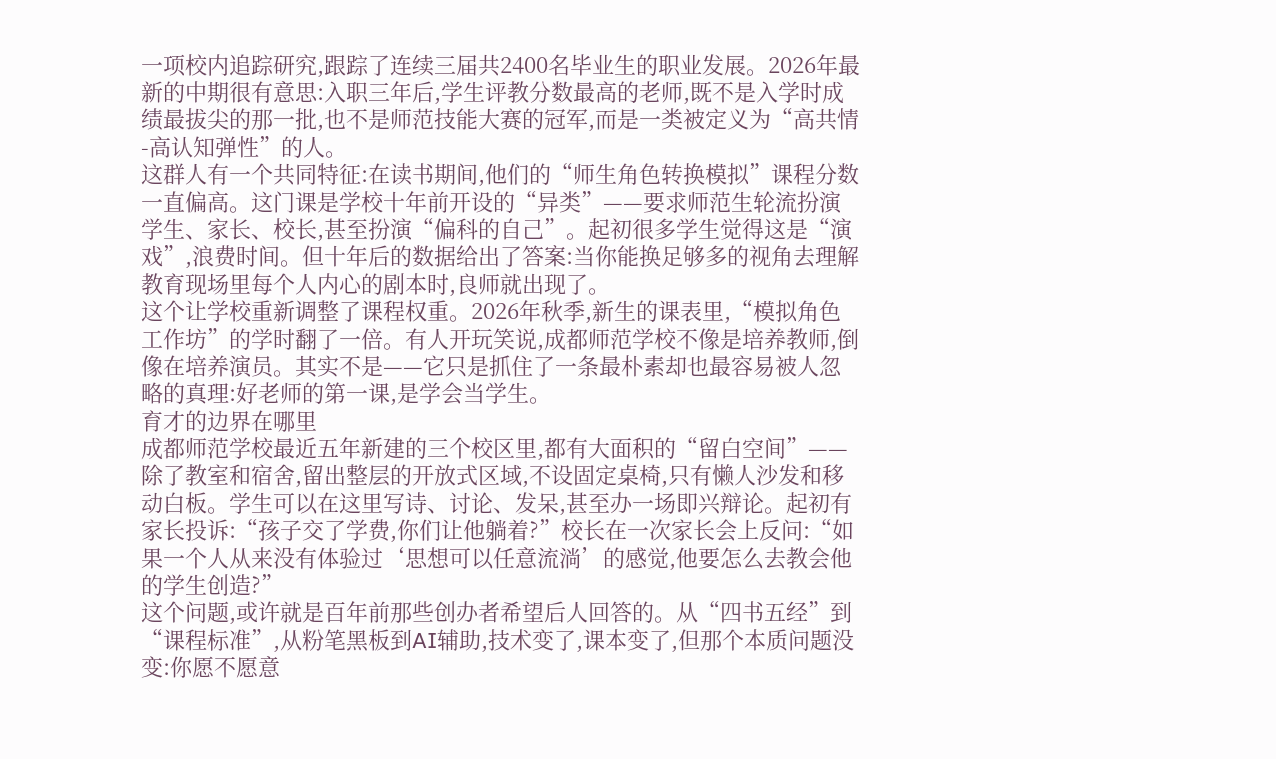一项校内追踪研究,跟踪了连续三届共2400名毕业生的职业发展。2026年最新的中期很有意思:入职三年后,学生评教分数最高的老师,既不是入学时成绩最拔尖的那一批,也不是师范技能大赛的冠军,而是一类被定义为“高共情-高认知弹性”的人。
这群人有一个共同特征:在读书期间,他们的“师生角色转换模拟”课程分数一直偏高。这门课是学校十年前开设的“异类”——要求师范生轮流扮演学生、家长、校长,甚至扮演“偏科的自己”。起初很多学生觉得这是“演戏”,浪费时间。但十年后的数据给出了答案:当你能换足够多的视角去理解教育现场里每个人内心的剧本时,良师就出现了。
这个让学校重新调整了课程权重。2026年秋季,新生的课表里,“模拟角色工作坊”的学时翻了一倍。有人开玩笑说,成都师范学校不像是培养教师,倒像在培养演员。其实不是——它只是抓住了一条最朴素却也最容易被人忽略的真理:好老师的第一课,是学会当学生。
育才的边界在哪里
成都师范学校最近五年新建的三个校区里,都有大面积的“留白空间”——除了教室和宿舍,留出整层的开放式区域,不设固定桌椅,只有懒人沙发和移动白板。学生可以在这里写诗、讨论、发呆,甚至办一场即兴辩论。起初有家长投诉:“孩子交了学费,你们让他躺着?”校长在一次家长会上反问:“如果一个人从来没有体验过‘思想可以任意流淌’的感觉,他要怎么去教会他的学生创造?”
这个问题,或许就是百年前那些创办者希望后人回答的。从“四书五经”到“课程标准”,从粉笔黑板到AI辅助,技术变了,课本变了,但那个本质问题没变:你愿不愿意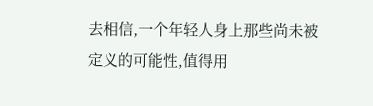去相信,一个年轻人身上那些尚未被定义的可能性,值得用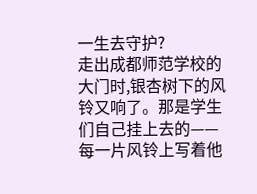一生去守护?
走出成都师范学校的大门时,银杏树下的风铃又响了。那是学生们自己挂上去的——每一片风铃上写着他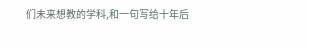们未来想教的学科,和一句写给十年后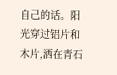自己的话。阳光穿过铝片和木片,洒在青石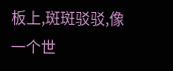板上,斑斑驳驳,像一个世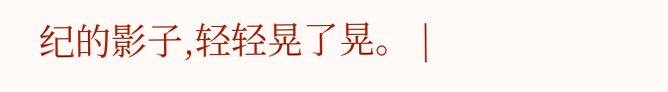纪的影子,轻轻晃了晃。 |